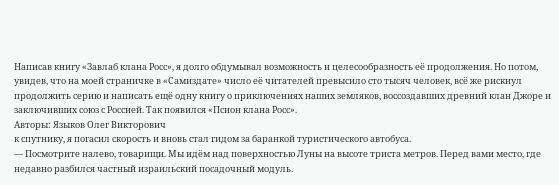Написав книгу «Завлаб клана Росс», я долго обдумывал возможность и целесообразность её продолжения. Но потом, увидев, что на моей страничке в «Самиздате» число её читателей превысило сто тысяч человек, всё же рискнул продолжить серию и написать ещё одну книгу о приключениях наших земляков, воссоздавших древний клан Джоре и заключивших союз с Россией. Так появился «Псион клана Росс».
Авторы: Языков Олег Викторович
к спутнику, я погасил скорость и вновь стал гидом за баранкой туристического автобуса.
— Посмотрите налево, товарищи. Мы идём над поверхностью Луны на высоте триста метров. Перед вами место, где недавно разбился частный израильский посадочный модуль.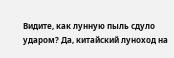Видите, как лунную пыль сдуло ударом? Да, китайский луноход на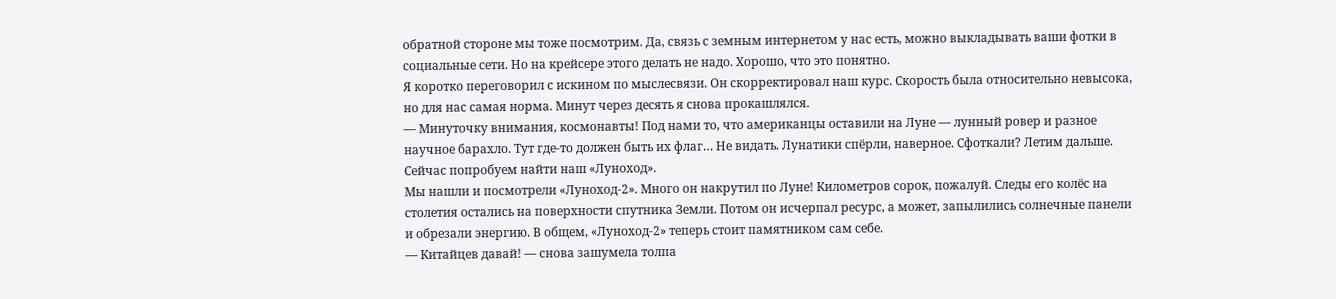обратной стороне мы тоже посмотрим. Да, связь с земным интернетом у нас есть, можно выкладывать ваши фотки в социальные сети. Но на крейсере этого делать не надо. Хорошо, что это понятно.
Я коротко переговорил с искином по мыслесвязи. Он скорректировал наш курс. Скорость была относительно невысока, но для нас самая норма. Минут через десять я снова прокашлялся.
— Минуточку внимания, космонавты! Под нами то, что американцы оставили на Луне — лунный ровер и разное научное барахло. Тут где-то должен быть их флаг… Не видать. Лунатики спёрли, наверное. Сфоткали? Летим дальше. Сейчас попробуем найти наш «Луноход».
Мы нашли и посмотрели «Луноход-2». Много он накрутил по Луне! Километров сорок, пожалуй. Следы его колёс на столетия остались на поверхности спутника Земли. Потом он исчерпал ресурс, а может, запылились солнечные панели и обрезали энергию. В общем, «Луноход-2» теперь стоит памятником сам себе.
— Китайцев давай! — снова зашумела толпа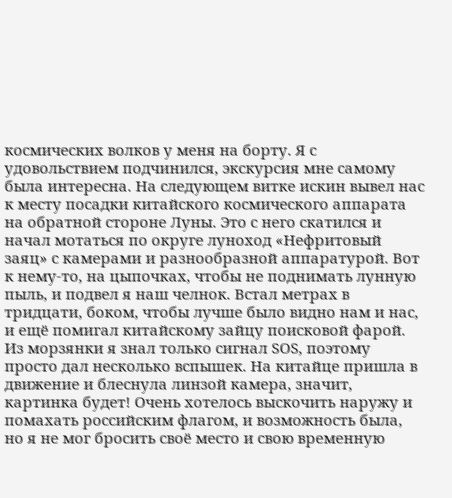космических волков у меня на борту. Я с удовольствием подчинился, экскурсия мне самому была интересна. На следующем витке искин вывел нас к месту посадки китайского космического аппарата на обратной стороне Луны. Это с него скатился и начал мотаться по округе луноход «Нефритовый заяц» с камерами и разнообразной аппаратурой. Вот к нему-то, на цыпочках, чтобы не поднимать лунную пыль, и подвел я наш челнок. Встал метрах в тридцати, боком, чтобы лучше было видно нам и нас, и ещё помигал китайскому зайцу поисковой фарой. Из морзянки я знал только сигнал SOS, поэтому просто дал несколько вспышек. На китайце пришла в движение и блеснула линзой камера, значит, картинка будет! Очень хотелось выскочить наружу и помахать российским флагом, и возможность была, но я не мог бросить своё место и свою временную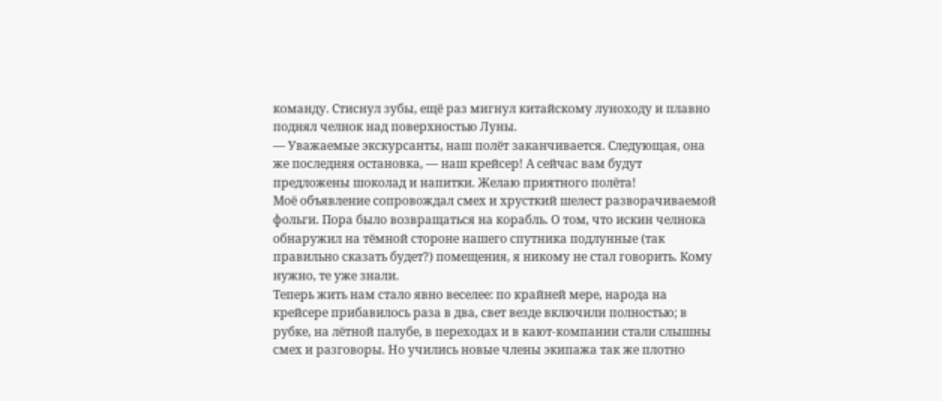команду. Стиснул зубы, ещё раз мигнул китайскому луноходу и плавно поднял челнок над поверхностью Луны.
— Уважаемые экскурсанты, наш полёт заканчивается. Следующая, она же последняя остановка, — наш крейсер! А сейчас вам будут предложены шоколад и напитки. Желаю приятного полёта!
Моё объявление сопровождал смех и хрусткий шелест разворачиваемой фольги. Пора было возвращаться на корабль. О том, что искин челнока обнаружил на тёмной стороне нашего спутника подлунные (так правильно сказать будет?) помещения, я никому не стал говорить. Кому нужно, те уже знали.
Теперь жить нам стало явно веселее: по крайней мере, народа на крейсере прибавилось раза в два, свет везде включили полностью; в рубке, на лётной палубе, в переходах и в кают-компании стали слышны смех и разговоры. Но учились новые члены экипажа так же плотно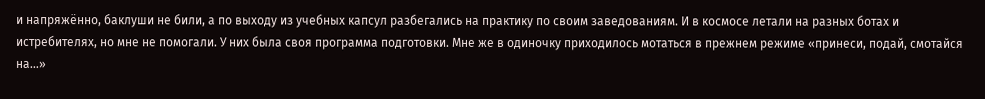и напряжённо, баклуши не били, а по выходу из учебных капсул разбегались на практику по своим заведованиям. И в космосе летали на разных ботах и истребителях, но мне не помогали. У них была своя программа подготовки. Мне же в одиночку приходилось мотаться в прежнем режиме «принеси, подай, смотайся на…»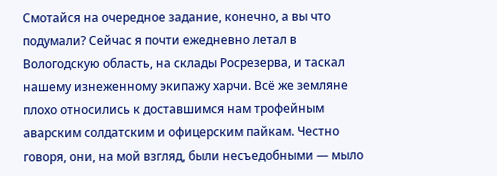Смотайся на очередное задание, конечно, а вы что подумали? Сейчас я почти ежедневно летал в Вологодскую область, на склады Росрезерва, и таскал нашему изнеженному экипажу харчи. Всё же земляне плохо относились к доставшимся нам трофейным аварским солдатским и офицерским пайкам. Честно говоря, они, на мой взгляд, были несъедобными — мыло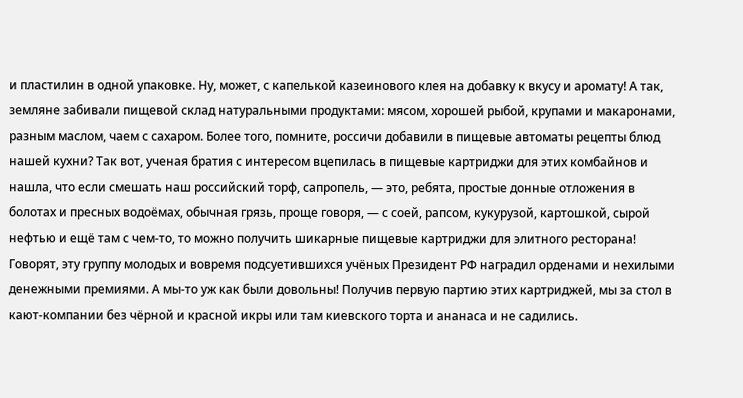и пластилин в одной упаковке. Ну, может, с капелькой казеинового клея на добавку к вкусу и аромату! А так, земляне забивали пищевой склад натуральными продуктами: мясом, хорошей рыбой, крупами и макаронами, разным маслом, чаем с сахаром. Более того, помните, россичи добавили в пищевые автоматы рецепты блюд нашей кухни? Так вот, ученая братия с интересом вцепилась в пищевые картриджи для этих комбайнов и нашла, что если смешать наш российский торф, сапропель, — это, ребята, простые донные отложения в болотах и пресных водоёмах, обычная грязь, проще говоря, — с соей, рапсом, кукурузой, картошкой, сырой нефтью и ещё там с чем-то, то можно получить шикарные пищевые картриджи для элитного ресторана! Говорят, эту группу молодых и вовремя подсуетившихся учёных Президент РФ наградил орденами и нехилыми денежными премиями. А мы-то уж как были довольны! Получив первую партию этих картриджей, мы за стол в кают-компании без чёрной и красной икры или там киевского торта и ананаса и не садились.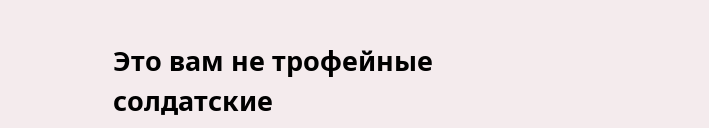Это вам не трофейные солдатские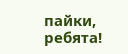пайки, ребята!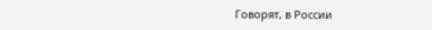Говорят, в России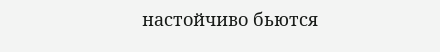настойчиво бьются